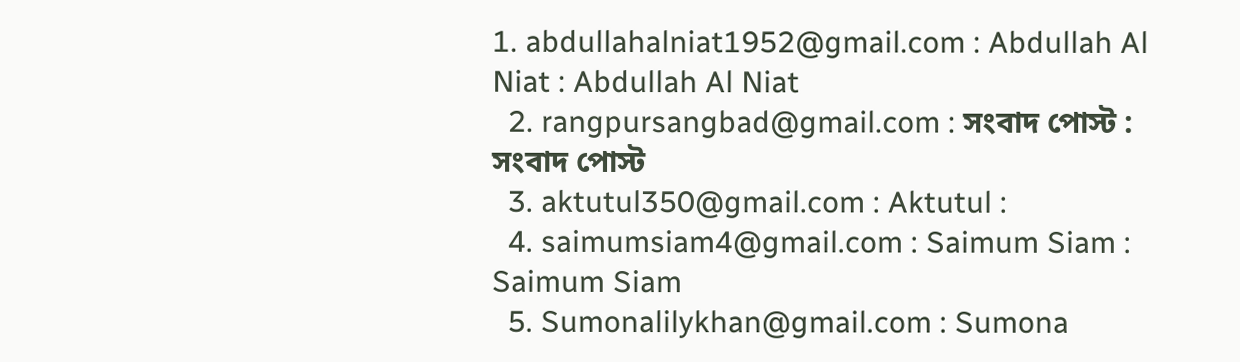1. abdullahalniat1952@gmail.com : Abdullah Al Niat : Abdullah Al Niat
  2. rangpursangbad@gmail.com : সংবাদ পোস্ট : সংবাদ পোস্ট
  3. aktutul350@gmail.com : Aktutul :
  4. saimumsiam4@gmail.com : Saimum Siam : Saimum Siam
  5. Sumonalilykhan@gmail.com : Sumona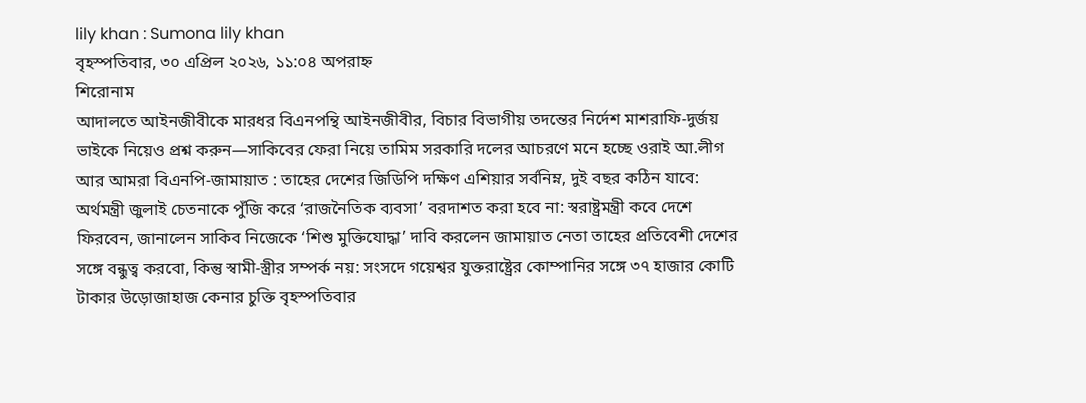lily khan : Sumona lily khan
বৃহস্পতিবার, ৩০ এপ্রিল ২০২৬, ১১:০৪ অপরাহ্ন
শিরোনাম
আদালতে আইনজীবীকে মারধর বিএনপন্থি আইনজীবীর, বিচার বিভাগীয় তদন্তের নির্দেশ মাশরাফি-দুর্জয় ভাইকে নিয়েও প্রশ্ন করুন—সাকিবের ফেরা নিয়ে তামিম সরকারি দলের আচরণে মনে হচ্ছে ওরাই আ.লীগ আর আমরা বিএনপি-জামায়াত : তাহের দেশের জিডিপি দক্ষিণ এশিয়ার সর্বনিম্ন, দুই বছর কঠিন যাবে: অর্থমন্ত্রী জুলাই চেতনাকে পুঁজি করে ‘রাজনৈতিক ব্যবসা’ বরদাশত করা হবে না: স্বরাষ্ট্রমন্ত্রী কবে দেশে ফিরবেন, জানালেন সাকিব নিজেকে ‘শিশু মুক্তিযোদ্ধা’ দাবি করলেন জামায়াত নেতা তাহের প্রতিবেশী দেশের সঙ্গে বন্ধুত্ব করবো, কিন্তু স্বামী-স্ত্রীর সম্পর্ক নয়: সংসদে গয়েশ্বর যুক্তরাষ্ট্রের কোম্পানির সঙ্গে ৩৭ হাজার কোটি টাকার উড়োজাহাজ কেনার চুক্তি বৃহস্পতিবার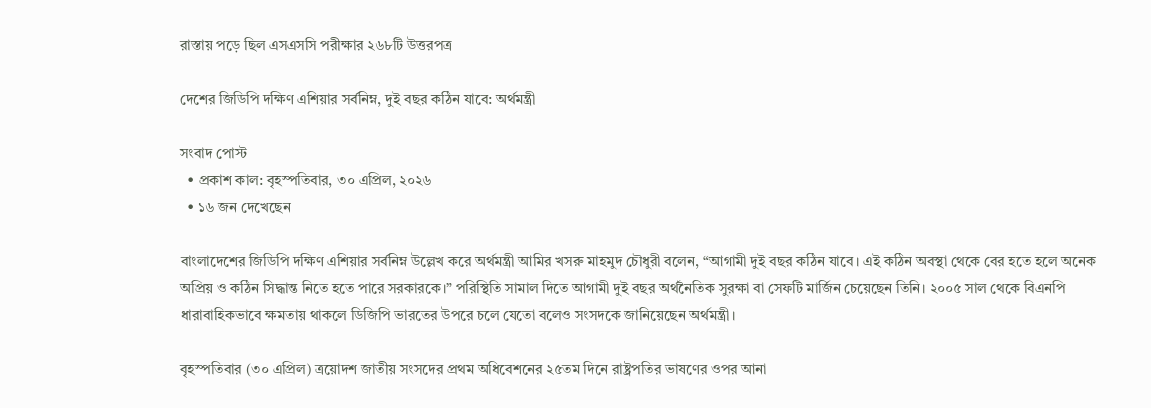রাস্তায় পড়ে ছিল এসএসসি পরীক্ষার ২৬৮টি উত্তরপত্র

দেশের জিডিপি দক্ষিণ এশিয়ার সর্বনিম্ন, দুই বছর কঠিন যাবে: অর্থমন্ত্রী

সংবাদ পোস্ট
  • প্রকাশ কাল: বৃহস্পতিবার, ৩০ এপ্রিল, ২০২৬
  • ১৬ জন দেখেছেন

বাংলাদেশের জিডিপি দক্ষিণ এশিয়ার সর্বনিম্ন উল্লেখ করে অর্থমন্ত্রী আমির খসরু মাহমুদ চৌধুরী বলেন, “আগামী দুই বছর কঠিন যাবে। এই কঠিন অবস্থা থেকে বের হতে হলে অনেক অপ্রিয় ও কঠিন সিদ্ধান্ত নিতে হতে পারে সরকারকে।” পরিস্থিতি সামাল দিতে আগামী দুই বছর অর্থনৈতিক সুরক্ষা বা সেফটি মার্জিন চেয়েছেন তিনি। ২০০৫ সাল থেকে বিএনপি ধারাবাহিকভাবে ক্ষমতায় থাকলে ডিজিপি ভারতের উপরে চলে যেতো বলেও সংসদকে জানিয়েছেন অর্থমন্ত্রী।

বৃহস্পতিবার (৩০ এপ্রিল) ত্রয়োদশ জাতীয় সংসদের প্রথম অধিবেশনের ২৫তম দিনে রাষ্ট্রপতির ভাষণের ওপর আনা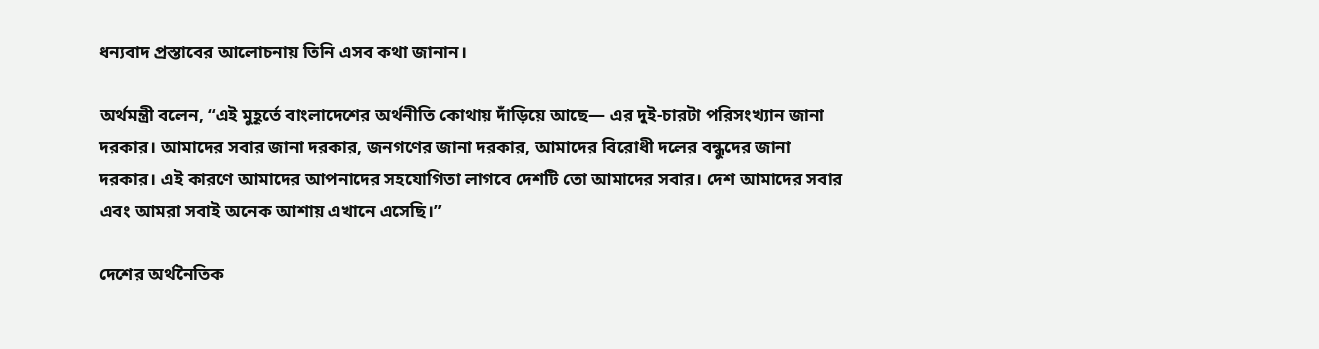ধন্যবাদ প্রস্তাবের আলোচনায় তিনি এসব কথা জানান।

অর্থমন্ত্রী বলেন, “এই মুহূর্তে বাংলাদেশের অর্থনীতি কোথায় দাঁড়িয়ে আছে— এর দুই-চারটা পরিসংখ্যান জানা দরকার। আমাদের সবার জানা দরকার, জনগণের জানা দরকার, আমাদের বিরোধী দলের বন্ধুদের জানা দরকার। এই কারণে আমাদের আপনাদের সহযোগিতা লাগবে দেশটি তো আমাদের সবার। দেশ আমাদের সবার এবং আমরা সবাই অনেক আশায় এখানে এসেছি।”

দেশের অর্থনৈতিক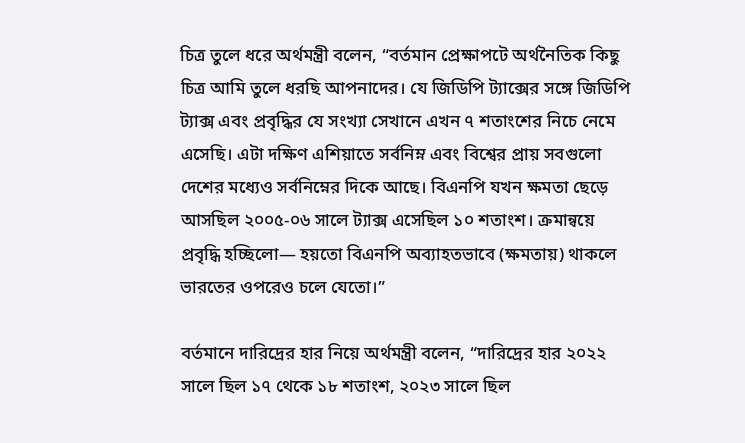চিত্র তুলে ধরে অর্থমন্ত্রী বলেন, “বর্তমান প্রেক্ষাপটে অর্থনৈতিক কিছু চিত্র আমি তুলে ধরছি আপনাদের। যে জিডিপি ট্যাক্সের সঙ্গে জিডিপি ট্যাক্স এবং প্রবৃদ্ধির যে সংখ্যা সেখানে এখন ৭ শতাংশের নিচে নেমে এসেছি। এটা দক্ষিণ এশিয়াতে সর্বনিম্ন এবং বিশ্বের প্রায় সবগুলো দেশের মধ্যেও সর্বনিম্নের দিকে আছে। বিএনপি যখন ক্ষমতা ছেড়ে আসছিল ২০০৫-০৬ সালে ট্যাক্স এসেছিল ১০ শতাংশ। ক্রমান্বয়ে প্রবৃদ্ধি হচ্ছিলো— হয়তো বিএনপি অব্যাহতভাবে (ক্ষমতায়) থাকলে ভারতের ওপরেও চলে যেতো।”

বর্তমানে দারিদ্রের হার নিয়ে অর্থমন্ত্রী বলেন, “দারিদ্রের হার ২০২২ সালে ছিল ১৭ থেকে ১৮ শতাংশ, ২০২৩ সালে ছিল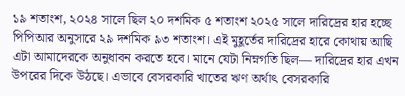১৯ শতাংশ, ২০২৪ সালে ছিল ২০ দশমিক ৫ শতাংশ ২০২৫ সালে দারিদ্রের হার হচ্ছে পিপিআর অনুসারে ২৯ দশমিক ৯৩ শতাংশ। এই মুহূর্তের দারিদ্রের হারে কোথায় আছি এটা আমাদেরকে অনুধাবন করতে হবে। মানে যেটা নিম্নগতি ছিল— দারিদ্রের হার এখন উপরের দিকে উঠছে। এভাবে বেসরকারি খাতের ঋণ অর্থাৎ বেসরকারি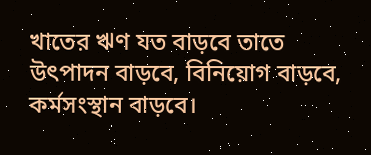খাতের ঋণ যত বাড়বে তাতে উৎপাদন বাড়বে, বিনিয়োগ বাড়বে, কর্মসংস্থান বাড়বে।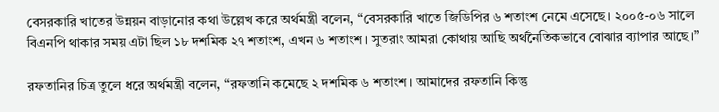বেসরকারি খাতের উন্নয়ন বাড়ানোর কথা উল্লেখ করে অর্থমন্ত্রী বলেন, “বেসরকারি খাতে জিডিপির ৬ শতাংশ নেমে এসেছে। ২০০৫-০৬ সালে বিএনপি থাকার সময় এটা ছিল ১৮ দশমিক ২৭ শতাংশ, এখন ৬ শতাংশ। সুতরাং আমরা কোথায় আছি অর্থনৈতিকভাবে বোঝার ব্যাপার আছে।”

রফতানির চিত্র তুলে ধরে অর্থমন্ত্রী বলেন, “রফতানি কমেছে ২ দশমিক ৬ শতাংশ। আমাদের রফতানি কিন্তু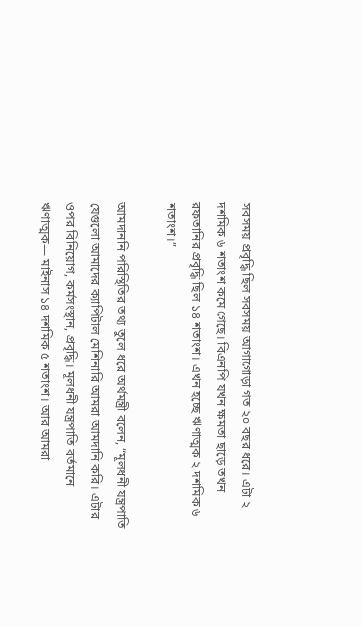সবসময় প্রবৃদ্ধি ছিল সবসময় আগাগোড়া গত ২০ বছর ধরে। এটা ২ দশমিক ৬ শতাংশ কমে গেছে। বিএনপি যখন ক্ষমতা ছাড়ে তখন রফতানির প্রবৃদ্ধি ছিল ১৪ শতাংশ। এখন হচ্ছে ঋণাত্মক ২ দশমিক ৬ শতাংশ।”

আমদাননি পরিস্থিতির তথ্য তুলে ধরে অর্থমন্ত্রী বলেন, “মূলধনী যন্ত্রপাতি যেগুলো আমাদের ক্যাপিটাল মেশিনারি আমরা আমদানি করি। এটার ওপর বিনিয়োগ, কর্মসংস্থান, প্রবৃদ্ধি। মূলধনী যন্ত্রপাতি বর্তমানে ঋণাত্মক— মাইনাস ১৪ দশমিক ৫ শতাংশ। আর আমরা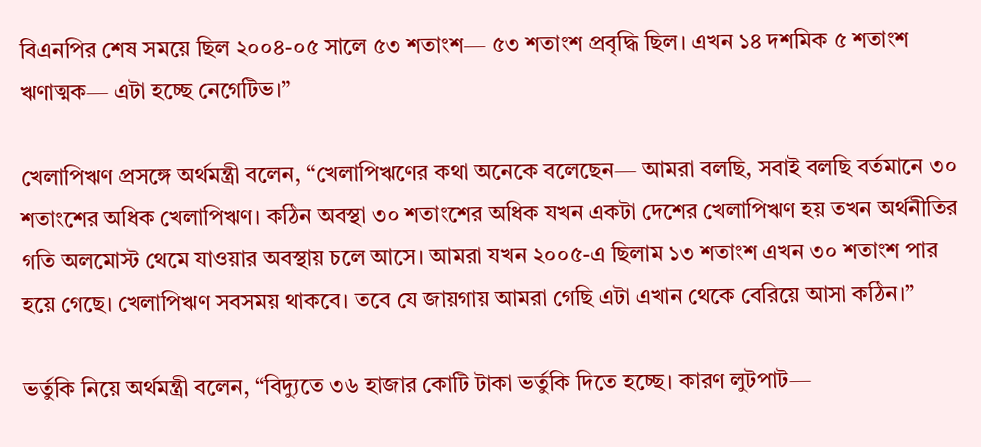বিএনপির শেষ সময়ে ছিল ২০০৪-০৫ সালে ৫৩ শতাংশ— ৫৩ শতাংশ প্রবৃদ্ধি ছিল। এখন ১৪ দশমিক ৫ শতাংশ ঋণাত্মক— এটা হচ্ছে নেগেটিভ।”

খেলাপিঋণ প্রসঙ্গে অর্থমন্ত্রী বলেন, “খেলাপিঋণের কথা অনেকে বলেছেন— আমরা বলছি, সবাই বলছি বর্তমানে ৩০ শতাংশের অধিক খেলাপিঋণ। কঠিন অবস্থা ৩০ শতাংশের অধিক যখন একটা দেশের খেলাপিঋণ হয় তখন অর্থনীতির গতি অলমোস্ট থেমে যাওয়ার অবস্থায় চলে আসে। আমরা যখন ২০০৫-এ ছিলাম ১৩ শতাংশ এখন ৩০ শতাংশ পার হয়ে গেছে। খেলাপিঋণ সবসময় থাকবে। তবে যে জায়গায় আমরা গেছি এটা এখান থেকে বেরিয়ে আসা কঠিন।”

ভর্তুকি নিয়ে অর্থমন্ত্রী বলেন, “বিদ্যুতে ৩৬ হাজার কোটি টাকা ভর্তুকি দিতে হচ্ছে। কারণ লুটপাট—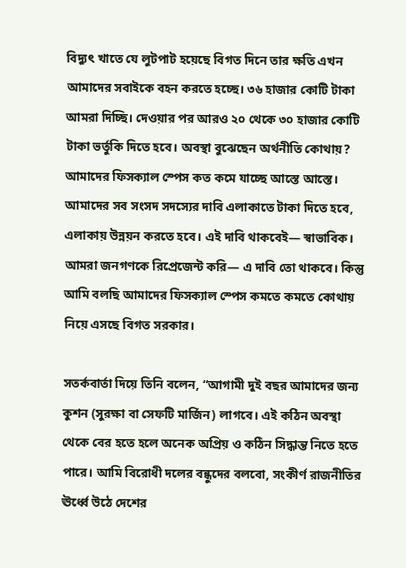বিদ্যুৎ খাতে যে লুটপাট হয়েছে বিগত দিনে তার ক্ষতি এখন আমাদের সবাইকে বহন করতে হচ্ছে। ৩৬ হাজার কোটি টাকা আমরা দিচ্ছি। দেওয়ার পর আরও ২০ থেকে ৩০ হাজার কোটি টাকা ভর্তুকি দিতে হবে। অবস্থা বুঝেছেন অর্থনীতি কোথায়? আমাদের ফিসক্যাল স্পেস কত কমে যাচ্ছে আস্তে আস্তে। আমাদের সব সংসদ সদস্যের দাবি এলাকাতে টাকা দিতে হবে, এলাকায় উন্নয়ন করতে হবে। এই দাবি থাকবেই— স্বাভাবিক। আমরা জনগণকে রিপ্রেজেন্ট করি— এ দাবি তো থাকবে। কিন্তু আমি বলছি আমাদের ফিসক্যাল স্পেস কমতে কমতে কোথায় নিয়ে এসছে বিগত সরকার।

সতর্কবার্তা দিয়ে তিনি বলেন, “আগামী দুই বছর আমাদের জন্য কুশন (সুরক্ষা বা সেফটি মার্জিন) লাগবে। এই কঠিন অবস্থা থেকে বের হতে হলে অনেক অপ্রিয় ও কঠিন সিদ্ধান্ত নিতে হতে পারে। আমি বিরোধী দলের বন্ধুদের বলবো, সংকীর্ণ রাজনীতির ঊর্ধ্বে উঠে দেশের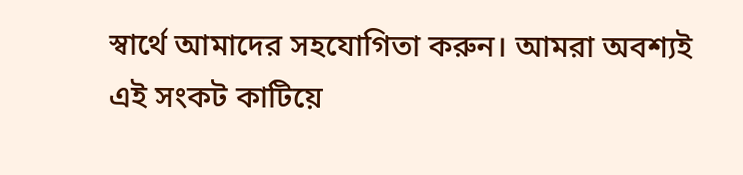স্বার্থে আমাদের সহযোগিতা করুন। আমরা অবশ্যই এই সংকট কাটিয়ে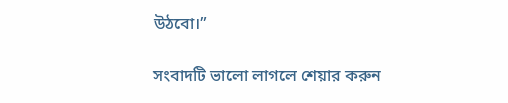উঠবো।”

সংবাদটি ভালো লাগলে শেয়ার করুন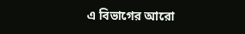এ বিভাগের আরো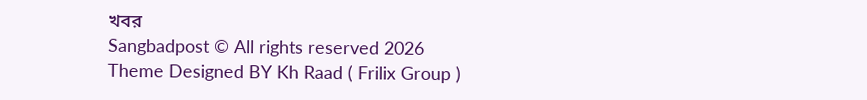খবর
Sangbadpost © All rights reserved 2026
Theme Designed BY Kh Raad ( Frilix Group )